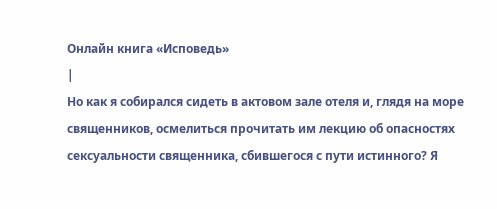Онлайн книга «Исповедь»
|
Но как я собирался сидеть в актовом зале отеля и, глядя на море священников, осмелиться прочитать им лекцию об опасностях сексуальности священника, сбившегося с пути истинного? Я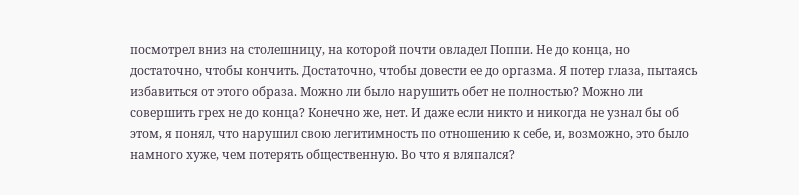посмотрел вниз на столешницу, на которой почти овладел Поппи. Не до конца, но достаточно, чтобы кончить. Достаточно, чтобы довести ее до оргазма. Я потер глаза, пытаясь избавиться от этого образа. Можно ли было нарушить обет не полностью? Можно ли совершить грех не до конца? Конечно же, нет. И даже если никто и никогда не узнал бы об этом, я понял, что нарушил свою легитимность по отношению к себе, и, возможно, это было намного хуже, чем потерять общественную. Во что я вляпался?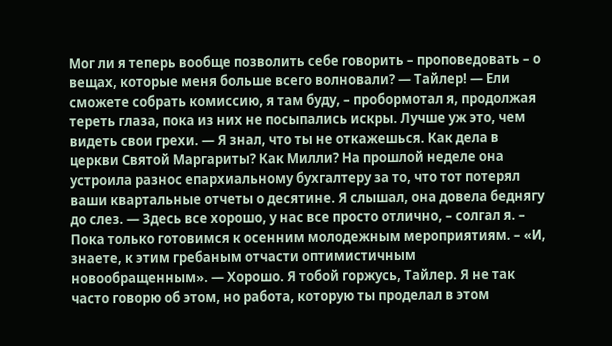Мог ли я теперь вообще позволить себе говорить – проповедовать – о вещах, которые меня больше всего волновали? — Тайлер! — Ели сможете собрать комиссию, я там буду, – пробормотал я, продолжая тереть глаза, пока из них не посыпались искры. Лучше уж это, чем видеть свои грехи. — Я знал, что ты не откажешься. Как дела в церкви Святой Маргариты? Как Милли? На прошлой неделе она устроила разнос епархиальному бухгалтеру за то, что тот потерял ваши квартальные отчеты о десятине. Я слышал, она довела беднягу до слез. — Здесь все хорошо, у нас все просто отлично, – солгал я. – Пока только готовимся к осенним молодежным мероприятиям. – «И, знаете, к этим гребаным отчасти оптимистичным новообращенным». — Хорошо. Я тобой горжусь, Тайлер. Я не так часто говорю об этом, но работа, которую ты проделал в этом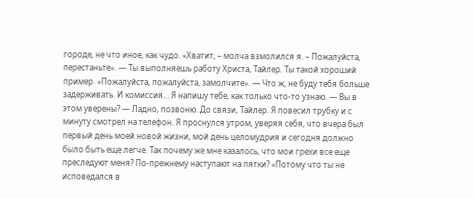городе, не что иное, как чудо. «Хватит, – молча взмолился я. – Пожалуйста, перестаньте». — Ты выполняешь работу Христа, Тайлер. Ты такой хороший пример. «Пожалуйста, пожалуйста, замолчите». — Что ж, не буду тебя больше задерживать. И комиссия… Я напишу тебе, как только что-то узнаю. — Вы в этом уверены? — Ладно, позвоню. До связи, Тайлер. Я повесил трубку и с минуту смотрел на телефон. Я проснулся утром, уверяя себя, что вчера был первый день моей новой жизни, мой день целомудрия и сегодня должно было быть еще легче. Так почему же мне казалось, что мои грехи все еще преследуют меня? По-прежнему наступают на пятки? «Потому что ты не исповедался в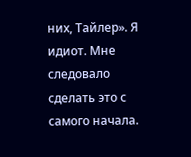них, Тайлер». Я идиот. Мне следовало сделать это с самого начала.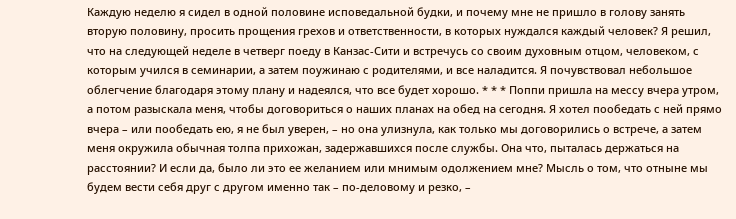Каждую неделю я сидел в одной половине исповедальной будки, и почему мне не пришло в голову занять вторую половину, просить прощения грехов и ответственности, в которых нуждался каждый человек? Я решил, что на следующей неделе в четверг поеду в Канзас-Сити и встречусь со своим духовным отцом, человеком, с которым учился в семинарии, а затем поужинаю с родителями, и все наладится. Я почувствовал небольшое облегчение благодаря этому плану и надеялся, что все будет хорошо. * * * Поппи пришла на мессу вчера утром, а потом разыскала меня, чтобы договориться о наших планах на обед на сегодня. Я хотел пообедать с ней прямо вчера – или пообедать ею, я не был уверен, – но она улизнула, как только мы договорились о встрече, а затем меня окружила обычная толпа прихожан, задержавшихся после службы. Она что, пыталась держаться на расстоянии? И если да, было ли это ее желанием или мнимым одолжением мне? Мысль о том, что отныне мы будем вести себя друг с другом именно так – по-деловому и резко, –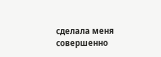сделала меня совершенно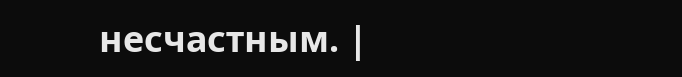несчастным. |